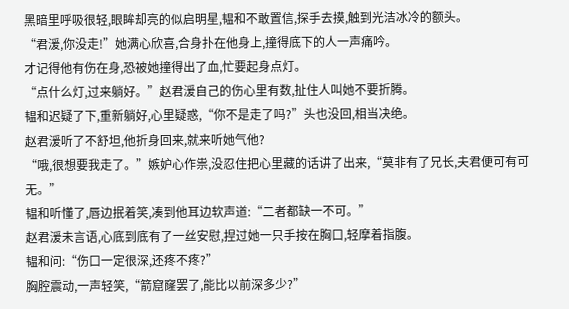黑暗里呼吸很轻,眼眸却亮的似启明星,韫和不敢置信,探手去摸,触到光洁冰冷的额头。
“君湲,你没走!”她满心欣喜,合身扑在他身上,撞得底下的人一声痛吟。
才记得他有伤在身,恐被她撞得出了血,忙要起身点灯。
“点什么灯,过来躺好。”赵君湲自己的伤心里有数,扯住人叫她不要折腾。
韫和迟疑了下,重新躺好,心里疑惑,“你不是走了吗?”头也没回,相当决绝。
赵君湲听了不舒坦,他折身回来,就来听她气他?
“哦,很想要我走了。”嫉妒心作祟,没忍住把心里藏的话讲了出来,“莫非有了兄长,夫君便可有可无。”
韫和听懂了,唇边抿着笑,凑到他耳边软声道:“二者都缺一不可。”
赵君湲未言语,心底到底有了一丝安慰,捏过她一只手按在胸口,轻摩着指腹。
韫和问:“伤口一定很深,还疼不疼?”
胸腔震动,一声轻笑,“箭窟窿罢了,能比以前深多少?”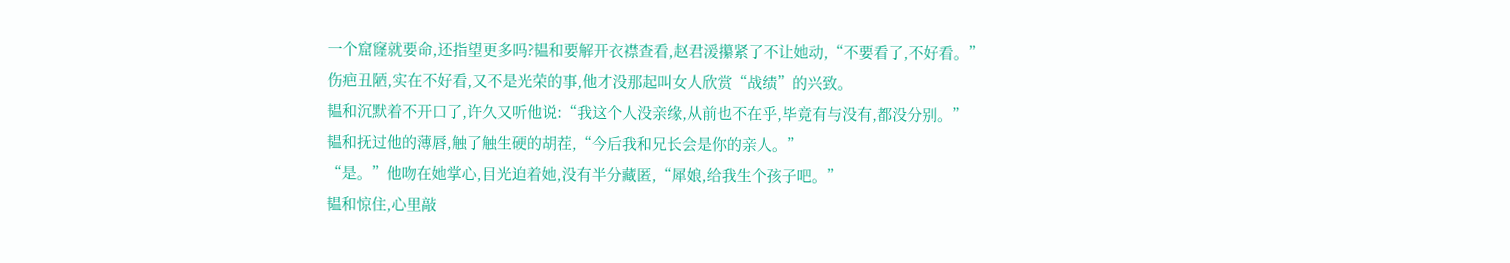一个窟窿就要命,还指望更多吗?韫和要解开衣襟查看,赵君湲攥紧了不让她动,“不要看了,不好看。”
伤疤丑陋,实在不好看,又不是光荣的事,他才没那起叫女人欣赏“战绩”的兴致。
韫和沉默着不开口了,许久又听他说:“我这个人没亲缘,从前也不在乎,毕竟有与没有,都没分别。”
韫和抚过他的薄唇,触了触生硬的胡茬,“今后我和兄长会是你的亲人。”
“是。”他吻在她掌心,目光迫着她,没有半分藏匿,“犀娘,给我生个孩子吧。”
韫和惊住,心里敲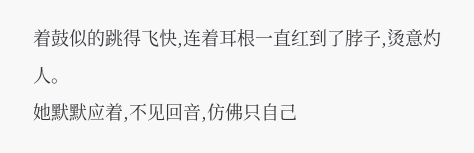着鼓似的跳得飞快,连着耳根一直红到了脖子,烫意灼人。
她默默应着,不见回音,仿佛只自己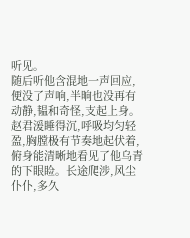听见。
随后听他含混地一声回应,便没了声响,半晌也没再有动静,韫和奇怪,支起上身。
赵君湲睡得沉,呼吸均匀轻盈,胸膛极有节奏地起伏着,俯身能清晰地看见了他乌青的下眼睑。长途爬涉,风尘仆仆,多久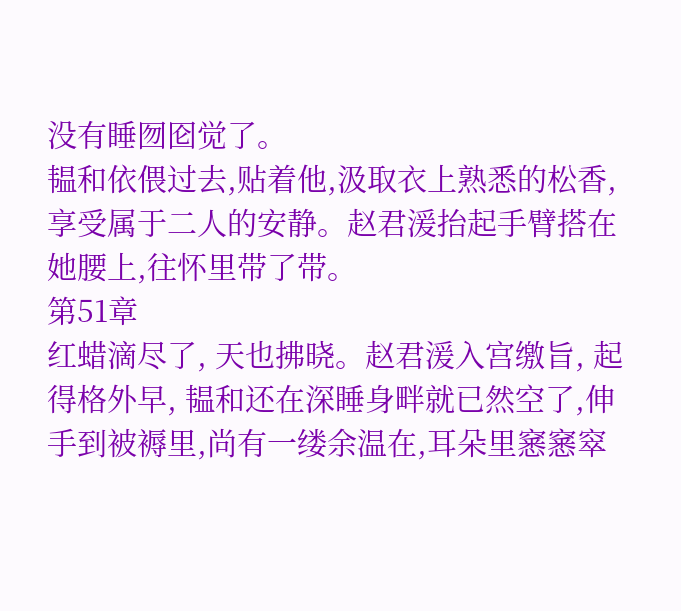没有睡囫囵觉了。
韫和依偎过去,贴着他,汲取衣上熟悉的松香,享受属于二人的安静。赵君湲抬起手臂搭在她腰上,往怀里带了带。
第51章
红蜡滴尽了, 天也拂晓。赵君湲入宫缴旨, 起得格外早, 韫和还在深睡身畔就已然空了,伸手到被褥里,尚有一缕余温在,耳朵里窸窸窣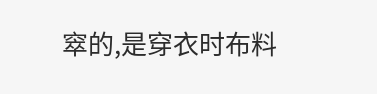窣的,是穿衣时布料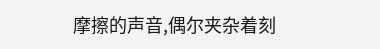摩擦的声音,偶尔夹杂着刻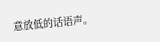意放低的话语声。